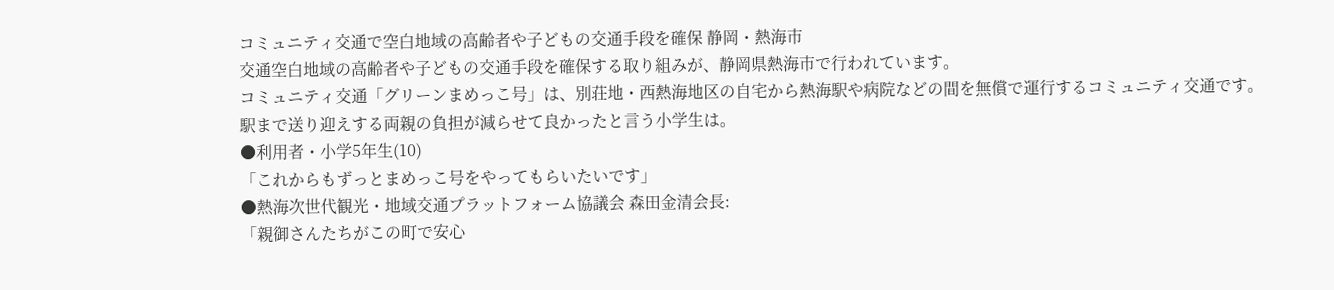コミュニティ交通で空白地域の高齢者や子どもの交通手段を確保 静岡・熱海市
交通空白地域の高齢者や子どもの交通手段を確保する取り組みが、静岡県熱海市で行われています。
コミュニティ交通「グリーンまめっこ号」は、別荘地・西熱海地区の自宅から熱海駅や病院などの間を無償で運行するコミュニティ交通です。
駅まで送り迎えする両親の負担が減らせて良かったと言う小学生は。
●利用者・小学5年生(10)
「これからもずっとまめっこ号をやってもらいたいです」
●熱海次世代観光・地域交通プラットフォーム協議会 森田金清会長:
「親御さんたちがこの町で安心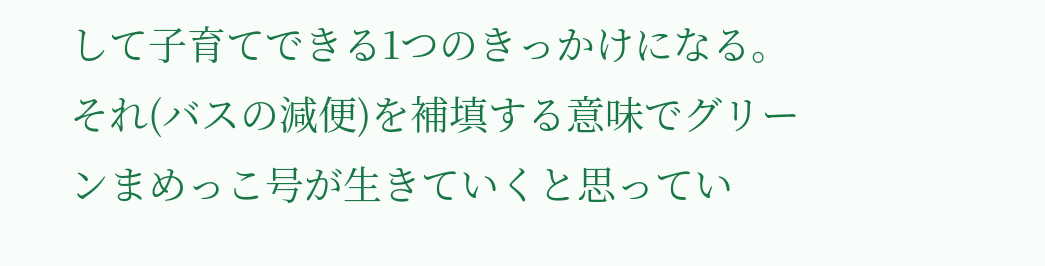して子育てできる1つのきっかけになる。それ(バスの減便)を補填する意味でグリーンまめっこ号が生きていくと思ってい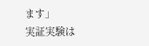ます」
実証実験は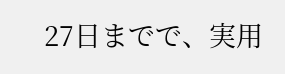27日までで、実用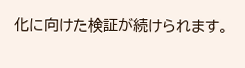化に向けた検証が続けられます。